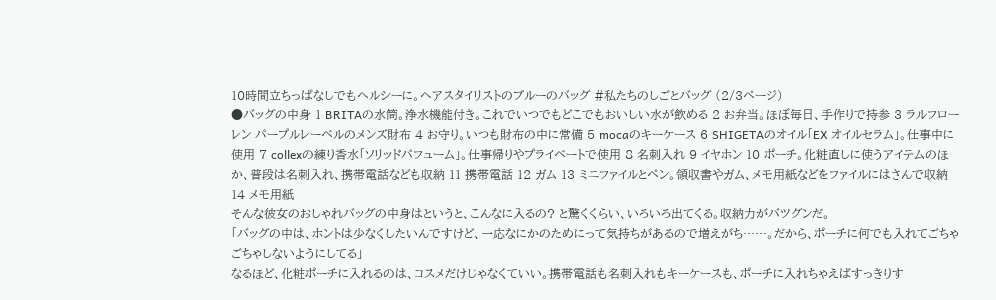10時間立ちっぱなしでもヘルシーに。ヘアスタイリストのブルーのバッグ #私たちのしごとバッグ (2/3ページ)
●バッグの中身 1 BRITAの水筒。浄水機能付き。これでいつでもどこでもおいしい水が飲める 2 お弁当。ほぼ毎日、手作りで持参 3 ラルフローレン パープルレーベルのメンズ財布 4 お守り。いつも財布の中に常備 5 mocaのキーケース 6 SHIGETAのオイル「EX オイルセラム」。仕事中に使用 7 collexの練り香水「ソリッドパフューム」。仕事帰りやプライベートで使用 8 名刺入れ 9 イヤホン 10 ポーチ。化粧直しに使うアイテムのほか、普段は名刺入れ、携帯電話なども収納 11 携帯電話 12 ガム 13 ミニファイルとペン。領収書やガム、メモ用紙などをファイルにはさんで収納 14 メモ用紙
そんな彼女のおしゃれバッグの中身はというと、こんなに入るの? と驚くくらい、いろいろ出てくる。収納力がバツグンだ。
「バッグの中は、ホントは少なくしたいんですけど、一応なにかのためにって気持ちがあるので増えがち……。だから、ポーチに何でも入れてごちゃごちゃしないようにしてる」
なるほど、化粧ポーチに入れるのは、コスメだけじゃなくていい。携帯電話も名刺入れもキーケースも、ポーチに入れちゃえばすっきりす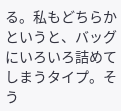る。私もどちらかというと、バッグにいろいろ詰めてしまうタイプ。そう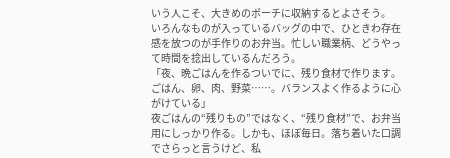いう人こそ、大きめのポーチに収納するとよさそう。
いろんなものが入っているバッグの中で、ひときわ存在感を放つのが手作りのお弁当。忙しい職業柄、どうやって時間を捻出しているんだろう。
「夜、晩ごはんを作るついでに、残り食材で作ります。ごはん、卵、肉、野菜……。バランスよく作るように心がけている」
夜ごはんの“残りもの”ではなく、“残り食材”で、お弁当用にしっかり作る。しかも、ほぼ毎日。落ち着いた口調でさらっと言うけど、私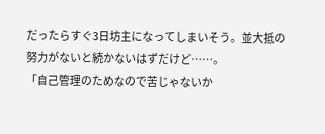だったらすぐ3日坊主になってしまいそう。並大抵の努力がないと続かないはずだけど……。
「自己管理のためなので苦じゃないか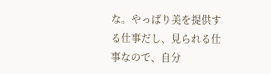な。やっぱり美を提供する仕事だし、見られる仕事なので、自分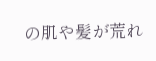の肌や髪が荒れ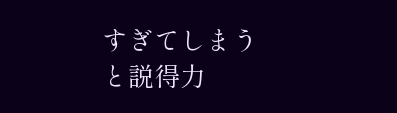すぎてしまうと説得力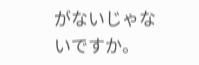がないじゃないですか。